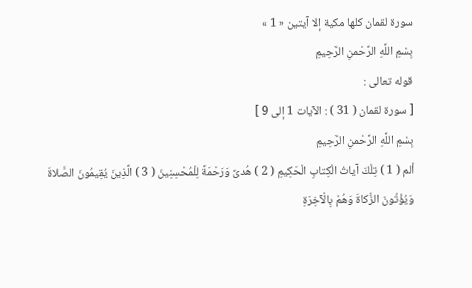سورة لقمان كلها مكية إلا آيتين « 1 »
بِسْمِ اللَّهِ الرَّحْمنِ الرَّحِيمِ
قوله تعالى :
[ سورة لقمان ( 31 ) : الآيات 1 إلى 9 ]
بِسْمِ اللَّهِ الرَّحْمنِ الرَّحِيمِ
ألم ( 1 ) تِلْكَ آياتُ الْكِتابِ الْحَكِيمِ ( 2 ) هُدىً وَرَحْمَةً لِلْمُحْسِنِينَ ( 3 ) الَّذِينَ يُقِيمُونَ الصَّلاةَ وَيُؤْتُونَ الزَّكاةَ وَهُمْ بِالْآخِرَةِ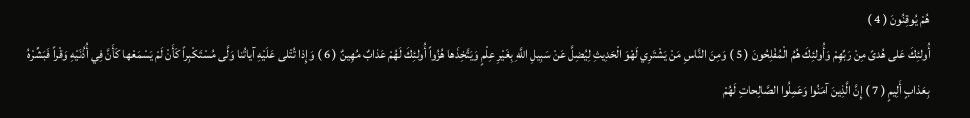هُمْ يُوقِنُونَ ( 4 )
أُولئِكَ عَلى هُدىً مِنْ رَبِّهِمْ وَأُولئِكَ هُمُ الْمُفْلِحُونَ ( 5 ) وَمِنَ النَّاسِ مَنْ يَشْتَرِي لَهْوَ الْحَدِيثِ لِيُضِلَّ عَنْ سَبِيلِ اللَّهِ بِغَيْرِ عِلْمٍ وَيَتَّخِذَها هُزُواً أُولئِكَ لَهُمْ عَذابٌ مُهِينٌ ( 6 ) وَإِذا تُتْلى عَلَيْهِ آياتُنا وَلَّى مُسْتَكْبِراً كَأَنْ لَمْ يَسْمَعْها كَأَنَّ فِي أُذُنَيْهِ وَقْراً فَبَشِّرْهُ بِعَذابٍ أَلِيمٍ ( 7 ) إِنَّ الَّذِينَ آمَنُوا وَعَمِلُوا الصَّالِحاتِ لَهُمْ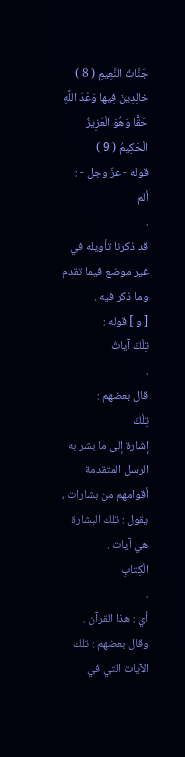جَنَّاتُ النَّعِيمِ ( 8 ) خالِدِينَ فِيها وَعْدَ اللَّهِ حَقًّا وَهُوَ الْعَزِيزُ الْحَكِيمُ ( 9 )
قوله - عزّ وجل - :
ألم
.
قد ذكرنا تأويله في غير موضع فيما تقدم وما ذكر فيه .
[ و ] قوله :
تِلْكَ آياتُ
.
قال بعضهم :
تِلْكَ
إشارة إلى ما بشر به الرسل المتقدمة أقوامهم من بشارات ، يقول : تلك البشارة هي آيات .
الْكِتابِ
.
أي : هذا القرآن .
وقال بعضهم : تلك الآيات التي في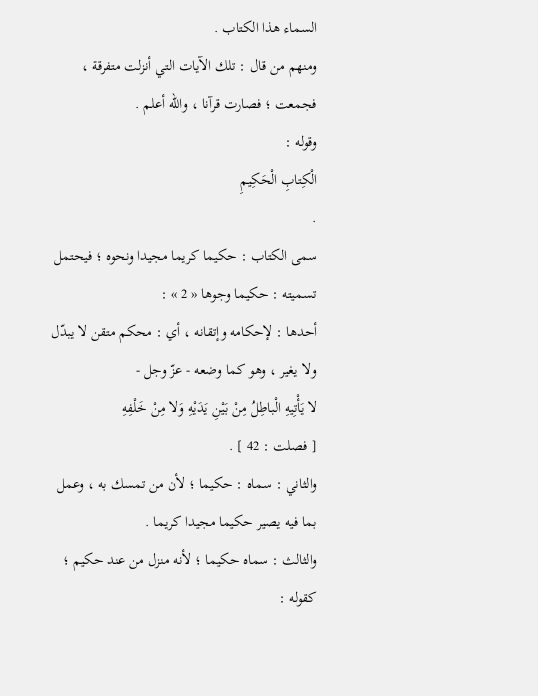السماء هذا الكتاب .
ومنهم من قال : تلك الآيات التي أنزلت متفرقة ، فجمعت ؛ فصارت قرآنا ، والله أعلم .
وقوله :
الْكِتابِ الْحَكِيمِ
.
سمى الكتاب : حكيما كريما مجيدا ونحوه ؛ فيحتمل تسميته : حكيما وجوها « 2 » :
أحدها : لإحكامه وإتقانه ، أي : محكم متقن لا يبدّل ولا يغير ، وهو كما وضعه - عزّ وجل -
لا يَأْتِيهِ الْباطِلُ مِنْ بَيْنِ يَدَيْهِ وَلا مِنْ خَلْفِهِ
[ فصلت : 42 ] .
والثاني : سماه : حكيما ؛ لأن من تمسك به ، وعمل بما فيه يصير حكيما مجيدا كريما .
والثالث : سماه حكيما ؛ لأنه منزل من عند حكيم ؛ كقوله :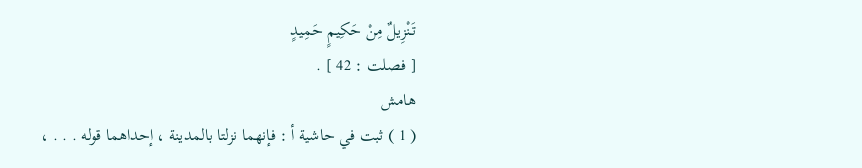تَنْزِيلٌ مِنْ حَكِيمٍ حَمِيدٍ
[ فصلت : 42 ] .
هامش
( 1 ) ثبت في حاشية أ : فإنهما نزلتا بالمدينة ، إحداهما قوله . . . ،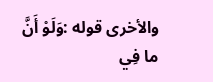والأخرى قوله :وَلَوْ أَنَّ ما فِي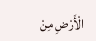الْأَرْضِ مِنْ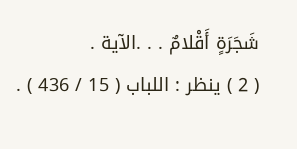شَجَرَةٍ أَقْلامٌ . . .الآية .
( 2 ) ينظر : اللباب ( 15 / 436 ) .